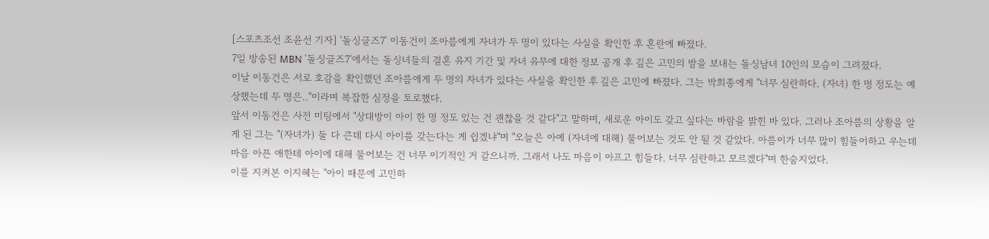[스포츠조선 조윤선 기자] '돌싱글즈7' 이동건이 조아름에게 자녀가 두 명이 있다는 사실을 확인한 후 혼란에 빠졌다.
7일 방송된 MBN '돌싱글즈7'에서는 돌싱녀들의 결혼 유지 기간 및 자녀 유무에 대한 정보 공개 후 깊은 고민의 밤을 보내는 돌싱남녀 10인의 모습이 그려졌다.
이날 이동건은 서로 호감을 확인했던 조아름에게 두 명의 자녀가 있다는 사실을 확인한 후 깊은 고민에 빠졌다. 그는 박희종에게 "너무 심란하다. (자녀) 한 명 정도는 예상했는데 두 명은.."이라며 복잡한 심정을 토로했다.
앞서 이동건은 사전 미팅에서 "상대방이 아이 한 명 정도 있는 건 괜찮을 것 같다"고 말하며, 새로운 아이도 갖고 싶다는 바람을 밝힌 바 있다. 그러나 조아름의 상황을 알게 된 그는 "(자녀가) 둘 다 큰데 다시 아이를 갖는다는 게 쉽겠냐"며 "오늘은 아예 (자녀에 대해) 물어보는 것도 안 될 것 같았다. 아름이가 너무 많이 힘들어하고 우는데 마음 아픈 애한테 아이에 대해 물어보는 건 너무 이기적인 거 같으니까. 그래서 나도 마음이 아프고 힘들다. 너무 심란하고 모르겠다"며 한숨지었다.
이를 지켜본 이지혜는 "아이 때문에 고민하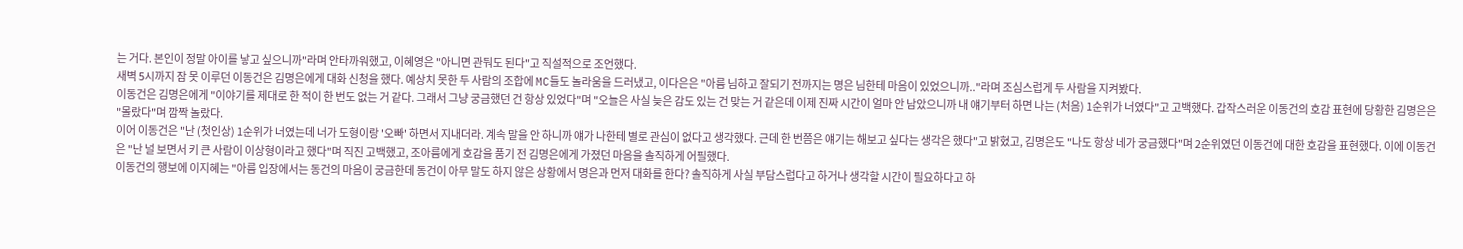는 거다. 본인이 정말 아이를 낳고 싶으니까"라며 안타까워했고, 이혜영은 "아니면 관둬도 된다"고 직설적으로 조언했다.
새벽 5시까지 잠 못 이루던 이동건은 김명은에게 대화 신청을 했다. 예상치 못한 두 사람의 조합에 MC들도 놀라움을 드러냈고, 이다은은 "아름 님하고 잘되기 전까지는 명은 님한테 마음이 있었으니까.."라며 조심스럽게 두 사람을 지켜봤다.
이동건은 김명은에게 "이야기를 제대로 한 적이 한 번도 없는 거 같다. 그래서 그냥 궁금했던 건 항상 있었다"며 "오늘은 사실 늦은 감도 있는 건 맞는 거 같은데 이제 진짜 시간이 얼마 안 남았으니까 내 얘기부터 하면 나는 (처음) 1순위가 너였다"고 고백했다. 갑작스러운 이동건의 호감 표현에 당황한 김명은은 "몰랐다"며 깜짝 놀랐다.
이어 이동건은 "난 (첫인상) 1순위가 너였는데 너가 도형이랑 '오빠' 하면서 지내더라. 계속 말을 안 하니까 얘가 나한테 별로 관심이 없다고 생각했다. 근데 한 번쯤은 얘기는 해보고 싶다는 생각은 했다"고 밝혔고, 김명은도 "나도 항상 네가 궁금했다"며 2순위였던 이동건에 대한 호감을 표현했다. 이에 이동건은 "난 널 보면서 키 큰 사람이 이상형이라고 했다"며 직진 고백했고, 조아름에게 호감을 품기 전 김명은에게 가졌던 마음을 솔직하게 어필했다.
이동건의 행보에 이지혜는 "아름 입장에서는 동건의 마음이 궁금한데 동건이 아무 말도 하지 않은 상황에서 명은과 먼저 대화를 한다? 솔직하게 사실 부담스럽다고 하거나 생각할 시간이 필요하다고 하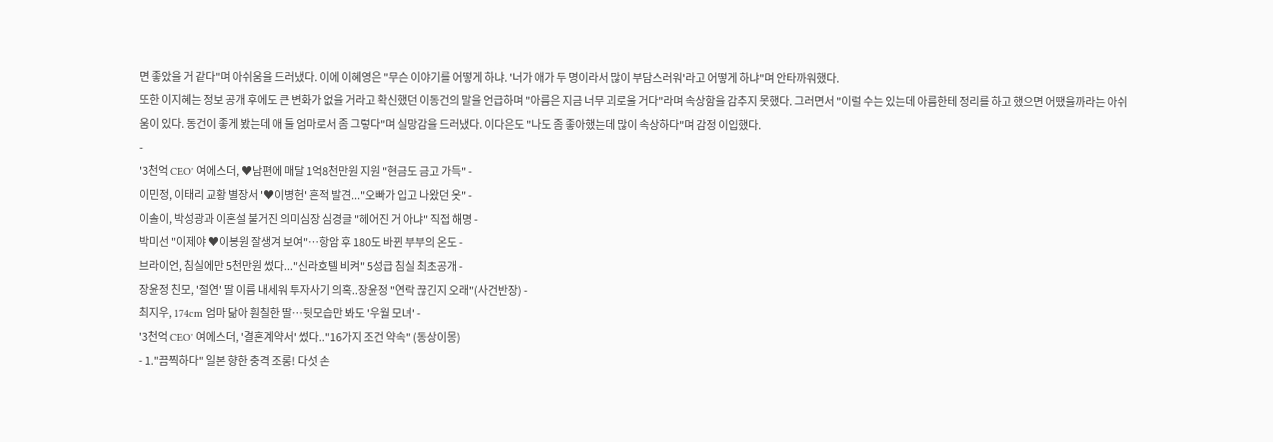면 좋았을 거 같다"며 아쉬움을 드러냈다. 이에 이혜영은 "무슨 이야기를 어떻게 하냐. '너가 애가 두 명이라서 많이 부담스러워'라고 어떻게 하냐"며 안타까워했다.
또한 이지혜는 정보 공개 후에도 큰 변화가 없을 거라고 확신했던 이동건의 말을 언급하며 "아름은 지금 너무 괴로울 거다"라며 속상함을 감추지 못했다. 그러면서 "이럴 수는 있는데 아름한테 정리를 하고 했으면 어땠을까라는 아쉬움이 있다. 동건이 좋게 봤는데 애 둘 엄마로서 좀 그렇다"며 실망감을 드러냈다. 이다은도 "나도 좀 좋아했는데 많이 속상하다"며 감정 이입했다.
-
'3천억 CEO' 여에스더, ♥남편에 매달 1억8천만원 지원 "현금도 금고 가득" -
이민정, 이태리 교황 별장서 '♥이병헌' 흔적 발견..."오빠가 입고 나왔던 옷" -
이솔이, 박성광과 이혼설 불거진 의미심장 심경글 "헤어진 거 아냐" 직접 해명 -
박미선 "이제야 ♥이봉원 잘생겨 보여"…항암 후 180도 바뀐 부부의 온도 -
브라이언, 침실에만 5천만원 썼다..."신라호텔 비켜" 5성급 침실 최초공개 -
장윤정 친모, '절연' 딸 이름 내세워 투자사기 의혹..장윤정 "연락 끊긴지 오래"(사건반장) -
최지우, 174cm 엄마 닮아 훤칠한 딸…뒷모습만 봐도 '우월 모녀' -
'3천억 CEO' 여에스더, '결혼계약서' 썼다.."16가지 조건 약속" (동상이몽)
- 1."끔찍하다" 일본 향한 충격 조롱! 다섯 손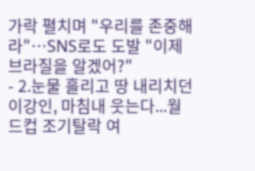가락 펼치며 "우리를 존중해라"…SNS로도 도발 "이제 브라질을 알겠어?"
- 2.눈물 흘리고 땅 내리치던 이강인, 마침내 웃는다...월드컵 조기탈락 여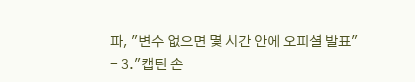파, "변수 없으면 몇 시간 안에 오피셜 발표"
- 3."캡틴 손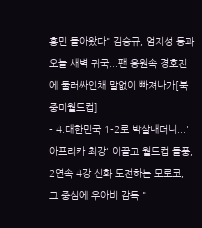흥민 돌아왔다" 김승규, 엄지성 등과 오늘 새벽 귀국...팬 응원속 경호진에 둘러싸인채 말없이 빠져나가[북중미월드컵]
- 4.대한민국 1-2로 박살내더니...'아프리카 최강' 이끌고 월드컵 돌풍, 2연속 4강 신화 도전하는 모로코, 그 중심에 우아비 감독 "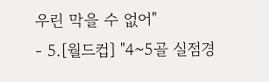우린 막을 수 없어"
- 5.[월드컵] "4~5골 실점경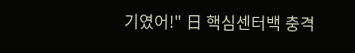기였어!" 日 핵심센터백 충격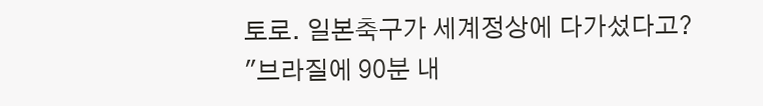토로. 일본축구가 세계정상에 다가섰다고? "브라질에 90분 내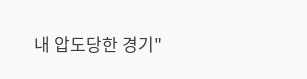내 압도당한 경기"